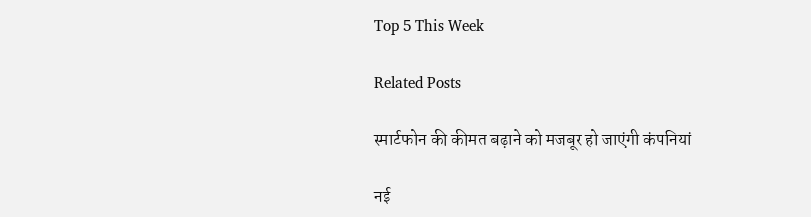Top 5 This Week

Related Posts

स्मार्टफोन की कीमत बढ़ाने को मजबूर हो जाएंगी कंपनियां

नई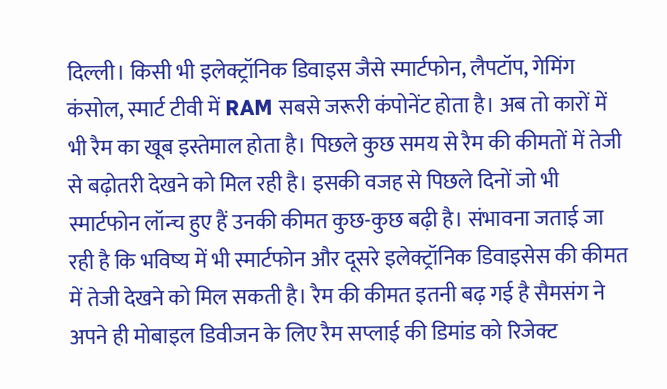दिल्ली। किसी भी इलेक्ट्रॉनिक डिवाइस जैसे स्मार्टफोन, लैपटॉप, गेमिंग कंसोल, स्मार्ट टीवी में RAM सबसे जरूरी कंपोनेंट होता है। अब तो कारों में भी रैम का खूब इस्तेमाल होता है। पिछले कुछ समय से रैम की कीमतों में तेजी से बढ़ोतरी देखने को मिल रही है। इसकी वजह से पिछले दिनों जो भी स्मार्टफोन लॉन्च हुए हैं उनकी कीमत कुछ-कुछ बढ़ी है। संभावना जताई जा रही है कि भविष्य में भी स्मार्टफोन और दूसरे इलेक्ट्रॉनिक डिवाइसेस की कीमत में तेजी देखने को मिल सकती है। रैम की कीमत इतनी बढ़ गई है सैमसंग ने अपने ही मोबाइल डिवीजन के लिए रैम सप्लाई की डिमांड को रिजेक्ट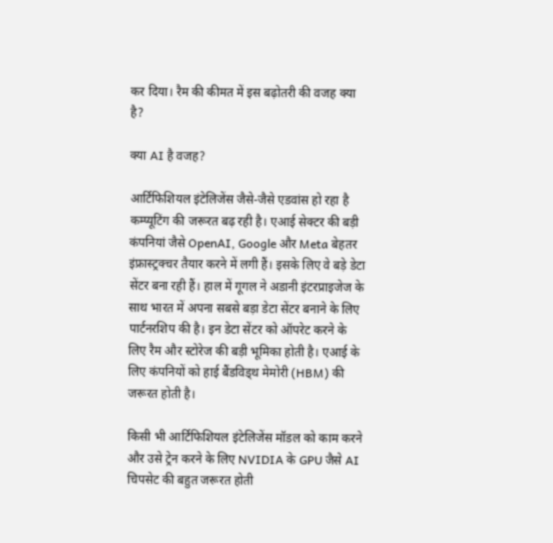कर दिया। रैम की कीमत में इस बढ़ोतरी की वजह क्या है?

क्या AI है वजह?

आर्टिफिशियल इंटेलिजेंस जैसे-जैसे एडवांस हो रहा है कम्प्यूटिंग की जरूरत बढ़ रही है। एआई सेक्टर की बड़ी कंपनियां जैसे OpenAI, Google और Meta बेहतर इंफ्रास्ट्रक्चर तैयार करने में लगी हैं। इसके लिए वे बड़े डेटा सेंटर बना रही हैं। हाल में गूगल ने अडानी इंटरप्राइजेज के साथ भारत में अपना सबसे बड़ा डेटा सेंटर बनाने के लिए पार्टनरशिप की है। इन डेटा सेंटर को ऑपरेट करने के लिए रैम और स्टोरेज की बड़ी भूमिका होती है। एआई के लिए कंपनियों को हाई बैंडविड्थ मेमोरी (HBM) की जरूरत होती है।

किसी भी आर्टिफिशियल इंटेलिजेंस मॉडल को काम करने और उसे ट्रेन करने के लिए NVIDIA के GPU जैसे AI चिपसेट की बहुत जरूरत होती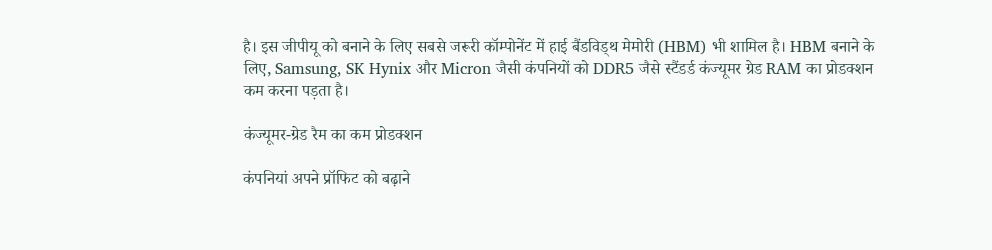है। इस जीपीयू को बनाने के लिए सबसे जरूरी कॉम्पोनेंट में हाई बैंडविड्थ मेमोरी (HBM) भी शामिल है। HBM बनाने के लिए, Samsung, SK Hynix और Micron जैसी कंपनियों को DDR5 जैसे स्टैंडर्ड कंज्यूमर ग्रेड RAM का प्रोडक्शन कम करना पड़ता है।

कंज्यूमर-ग्रेड रैम का कम प्रोडक्शन

कंपनियां अपने प्रॉफिट को बढ़ाने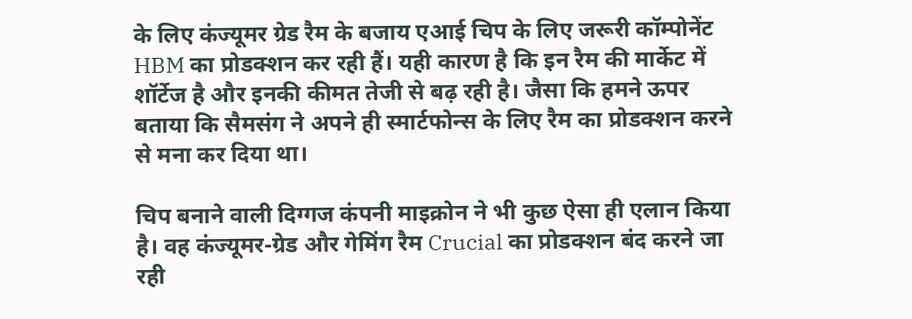के लिए कंज्यूमर ग्रेड रैम के बजाय एआई चिप के लिए जरूरी कॉम्पोनेंट HBM का प्रोडक्शन कर रही हैं। यही कारण है कि इन रैम की मार्केट में शॉर्टेज है और इनकी कीमत तेजी से बढ़ रही है। जैसा कि हमने ऊपर बताया कि सैमसंग ने अपने ही स्मार्टफोन्स के लिए रैम का प्रोडक्शन करने से मना कर दिया था।

चिप बनाने वाली दिग्गज कंपनी माइक्रोन ने भी कुछ ऐसा ही एलान किया है। वह कंज्यूमर-ग्रेड और गेमिंग रैम Crucial का प्रोडक्शन बंद करने जा रही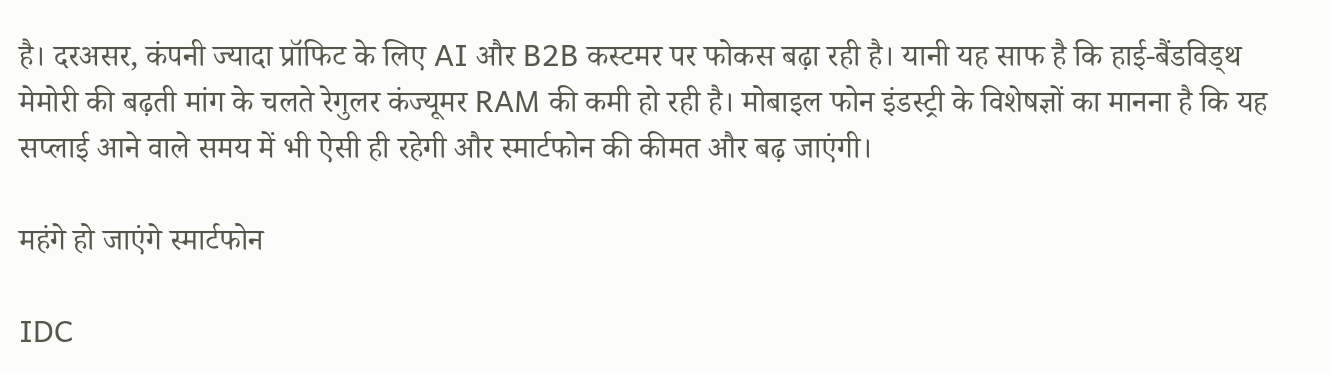है। दरअसर, कंपनी ज्यादा प्रॉफिट के लिए AI और B2B कस्टमर पर फोकस बढ़ा रही है। यानी यह साफ है कि हाई-बैंडविड्थ मेमोरी की बढ़ती मांग के चलते रेगुलर कंज्यूमर RAM की कमी हो रही है। मोबाइल फोन इंडस्ट्री के विशेषज्ञों का मानना है कि यह सप्लाई आने वाले समय में भी ऐसी ही रहेगी और स्मार्टफोन की कीमत और बढ़ जाएंगी।

महंगे हो जाएंगे स्मार्टफोन

IDC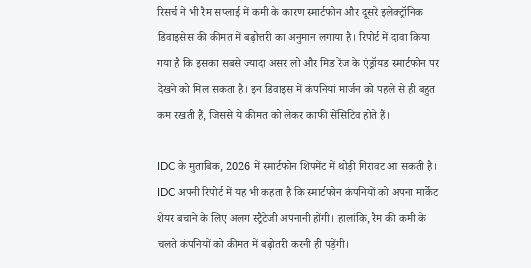रिसर्च ने भी रैम सप्लाई में कमी के कारण स्मार्टफोन और दूसरे इलेक्ट्रॉनिक डिवाइसेस की कीमत में बढ़ोत्तरी का अनुमान लगाया है। रिपोर्ट में दावा किया गया है कि इसका सबसे ज्यादा असर लो और मिड रेंज के एंड्रॉयड स्मार्टफोन पर देखने को मिल सकता है। इन डिवाइस में कंपनियां मार्जन को पहले से ही बहुत कम रखती हैं, जिससे ये कीमत को लेकर काफी सेंसिटिव होते हैं।

IDC के मुताबिक, 2026 में स्मार्टफोन शिपमेंट में थोड़ी गिरावट आ सकती है। IDC अपनी रिपोर्ट में यह भी कहता है कि स्मार्टफोन कंपनियों को अपना मार्केट शेयर बचाने के लिए अलग स्ट्रैटेजी अपनानी होंगी। हालांकि, रैम की कमी के चलते कंपनियों को कीमत में बढ़ोतरी करनी ही पड़ेंगी।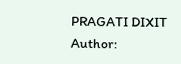PRAGATI DIXIT
Author: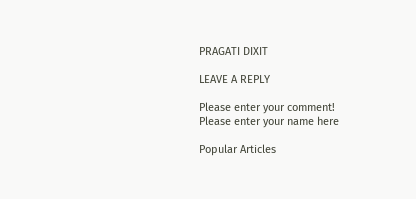PRAGATI DIXIT

LEAVE A REPLY

Please enter your comment!
Please enter your name here

Popular Articles